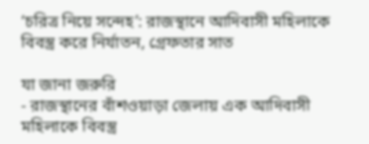‘চরিত্র নিয়ে সন্দেহ’: রাজস্থানে আদিবাসী মহিলাকে বিবস্ত্র করে নির্যাতন, গ্রেফতার সাত

যা জানা জরুরি
- রাজস্থানের বাঁশওয়াড়া জেলায় এক আদিবাসী মহিলাকে বিবস্ত্র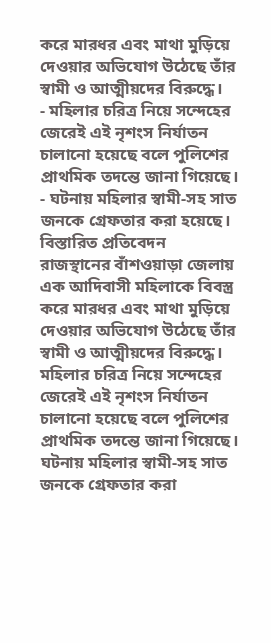করে মারধর এবং মাথা মুড়িয়ে দেওয়ার অভিযোগ উঠেছে তাঁর স্বামী ও আত্মীয়দের বিরুদ্ধে।
- মহিলার চরিত্র নিয়ে সন্দেহের জেরেই এই নৃশংস নির্যাতন চালানো হয়েছে বলে পুলিশের প্রাথমিক তদন্তে জানা গিয়েছে।
- ঘটনায় মহিলার স্বামী-সহ সাত জনকে গ্রেফতার করা হয়েছে।
বিস্তারিত প্রতিবেদন
রাজস্থানের বাঁশওয়াড়া জেলায় এক আদিবাসী মহিলাকে বিবস্ত্র করে মারধর এবং মাথা মুড়িয়ে দেওয়ার অভিযোগ উঠেছে তাঁর স্বামী ও আত্মীয়দের বিরুদ্ধে। মহিলার চরিত্র নিয়ে সন্দেহের জেরেই এই নৃশংস নির্যাতন চালানো হয়েছে বলে পুলিশের প্রাথমিক তদন্তে জানা গিয়েছে। ঘটনায় মহিলার স্বামী-সহ সাত জনকে গ্রেফতার করা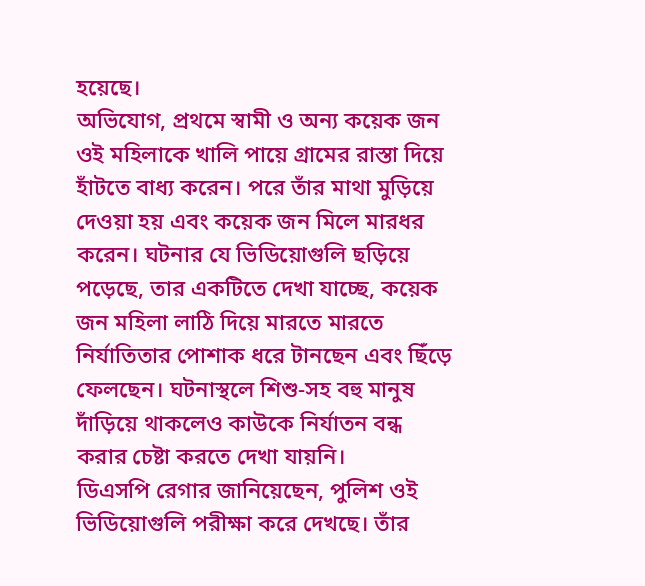হয়েছে।
অভিযোগ, প্রথমে স্বামী ও অন্য কয়েক জন ওই মহিলাকে খালি পায়ে গ্রামের রাস্তা দিয়ে হাঁটতে বাধ্য করেন। পরে তাঁর মাথা মুড়িয়ে দেওয়া হয় এবং কয়েক জন মিলে মারধর করেন। ঘটনার যে ভিডিয়োগুলি ছড়িয়ে পড়েছে, তার একটিতে দেখা যাচ্ছে, কয়েক জন মহিলা লাঠি দিয়ে মারতে মারতে নির্যাতিতার পোশাক ধরে টানছেন এবং ছিঁড়ে ফেলছেন। ঘটনাস্থলে শিশু-সহ বহু মানুষ দাঁড়িয়ে থাকলেও কাউকে নির্যাতন বন্ধ করার চেষ্টা করতে দেখা যায়নি।
ডিএসপি রেগার জানিয়েছেন, পুলিশ ওই ভিডিয়োগুলি পরীক্ষা করে দেখছে। তাঁর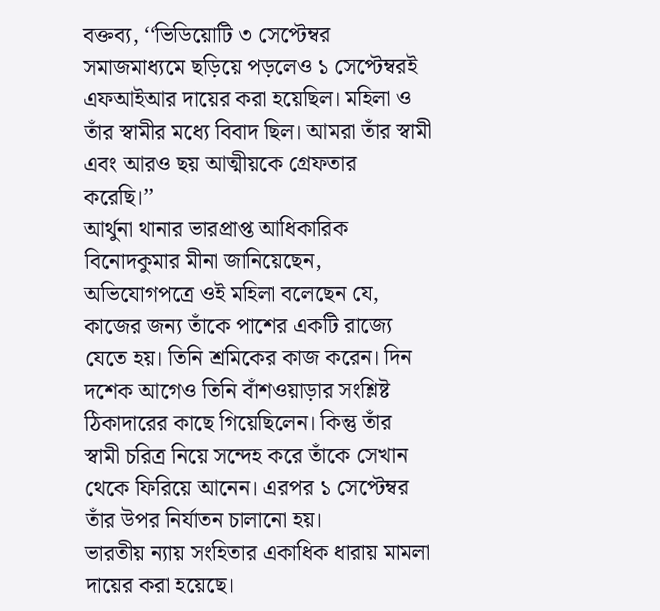বক্তব্য, ‘‘ভিডিয়োটি ৩ সেপ্টেম্বর সমাজমাধ্যমে ছড়িয়ে পড়লেও ১ সেপ্টেম্বরই এফআইআর দায়ের করা হয়েছিল। মহিলা ও তাঁর স্বামীর মধ্যে বিবাদ ছিল। আমরা তাঁর স্বামী এবং আরও ছয় আত্মীয়কে গ্রেফতার করেছি।’’
আর্থুনা থানার ভারপ্রাপ্ত আধিকারিক বিনোদকুমার মীনা জানিয়েছেন, অভিযোগপত্রে ওই মহিলা বলেছেন যে, কাজের জন্য তাঁকে পাশের একটি রাজ্যে যেতে হয়। তিনি শ্রমিকের কাজ করেন। দিন দশেক আগেও তিনি বাঁশওয়াড়ার সংশ্লিষ্ট ঠিকাদারের কাছে গিয়েছিলেন। কিন্তু তাঁর স্বামী চরিত্র নিয়ে সন্দেহ করে তাঁকে সেখান থেকে ফিরিয়ে আনেন। এরপর ১ সেপ্টেম্বর তাঁর উপর নির্যাতন চালানো হয়।
ভারতীয় ন্যায় সংহিতার একাধিক ধারায় মামলা দায়ের করা হয়েছে।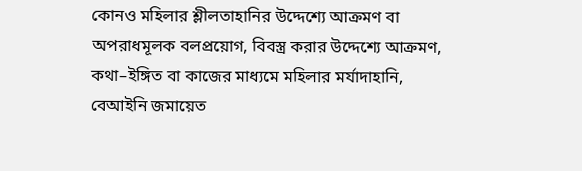কোনও মহিলার শ্লীলতাহানির উদ্দেশ্যে আক্রমণ বা অপরাধমূলক বলপ্রয়োগ, বিবস্ত্র করার উদ্দেশ্যে আক্রমণ, কথা–ইঙ্গিত বা কাজের মাধ্যমে মহিলার মর্যাদাহানি, বেআইনি জমায়েত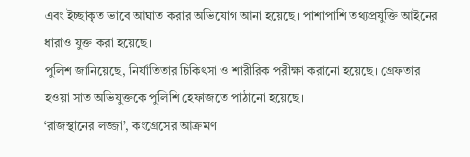এবং ইচ্ছাকৃত ভাবে আঘাত করার অভিযোগ আনা হয়েছে। পাশাপাশি তথ্যপ্রযুক্তি আইনের ধারাও যুক্ত করা হয়েছে।
পুলিশ জানিয়েছে, নির্যাতিতার চিকিৎসা ও শারীরিক পরীক্ষা করানো হয়েছে। গ্রেফতার হওয়া সাত অভিযুক্তকে পুলিশি হেফাজতে পাঠানো হয়েছে।
‘রাজস্থানের লজ্জা’, কংগ্রেসের আক্রমণ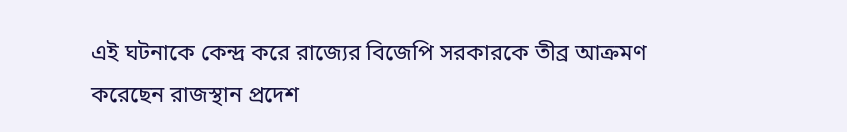এই ঘটনাকে কেন্দ্র করে রাজ্যের বিজেপি সরকারকে তীব্র আক্রমণ করেছেন রাজস্থান প্রদেশ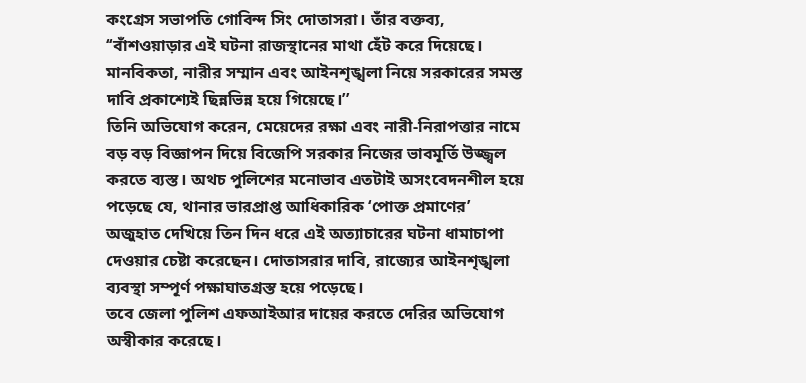কংগ্রেস সভাপতি গোবিন্দ সিং দোতাসরা। তাঁর বক্তব্য, ‘‘বাঁশওয়াড়ার এই ঘটনা রাজস্থানের মাথা হেঁট করে দিয়েছে। মানবিকতা, নারীর সম্মান এবং আইনশৃঙ্খলা নিয়ে সরকারের সমস্ত দাবি প্রকাশ্যেই ছিন্নভিন্ন হয়ে গিয়েছে।’’
তিনি অভিযোগ করেন, মেয়েদের রক্ষা এবং নারী-নিরাপত্তার নামে বড় বড় বিজ্ঞাপন দিয়ে বিজেপি সরকার নিজের ভাবমূর্তি উজ্জ্বল করতে ব্যস্ত। অথচ পুলিশের মনোভাব এতটাই অসংবেদনশীল হয়ে পড়েছে যে, থানার ভারপ্রাপ্ত আধিকারিক ‘পোক্ত প্রমাণের’ অজুহাত দেখিয়ে তিন দিন ধরে এই অত্যাচারের ঘটনা ধামাচাপা দেওয়ার চেষ্টা করেছেন। দোতাসরার দাবি, রাজ্যের আইনশৃঙ্খলা ব্যবস্থা সম্পূর্ণ পক্ষাঘাতগ্রস্ত হয়ে পড়েছে।
তবে জেলা পুলিশ এফআইআর দায়ের করতে দেরির অভিযোগ অস্বীকার করেছে।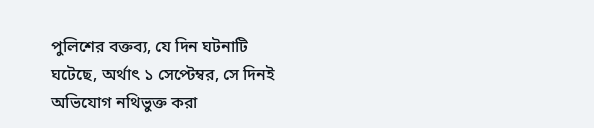পুলিশের বক্তব্য, যে দিন ঘটনাটি ঘটেছে, অর্থাৎ ১ সেপ্টেম্বর, সে দিনই অভিযোগ নথিভুক্ত করা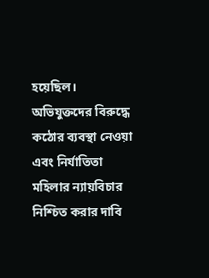হয়েছিল। অভিযুক্তদের বিরুদ্ধে কঠোর ব্যবস্থা নেওয়া এবং নির্যাতিতা মহিলার ন্যায়বিচার নিশ্চিত করার দাবি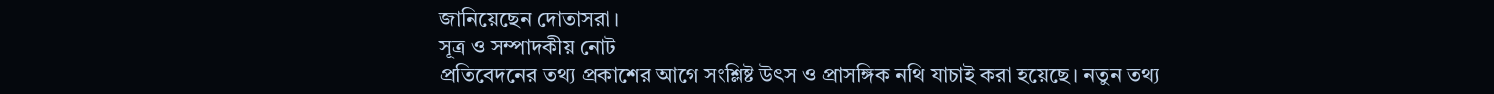জানিয়েছেন দোতাসরা।
সূত্র ও সম্পাদকীয় নোট
প্রতিবেদনের তথ্য প্রকাশের আগে সংশ্লিষ্ট উৎস ও প্রাসঙ্গিক নথি যাচাই করা হয়েছে। নতুন তথ্য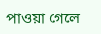পাওয়া গেলে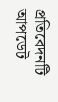প্রতিবেদনটি আপডেট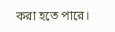করা হতে পারে।